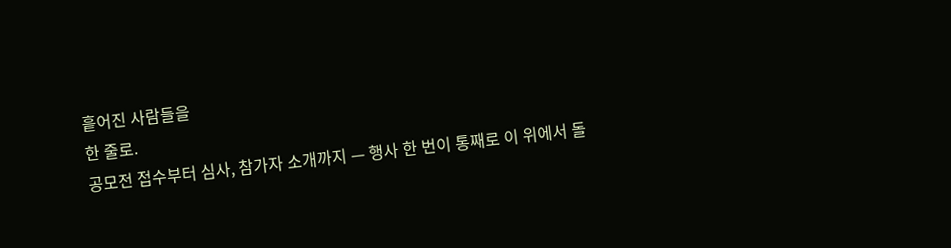흩어진 사람들을
한 줄로.
공모전 접수부터 심사, 참가자 소개까지 — 행사 한 번이 통째로 이 위에서 돌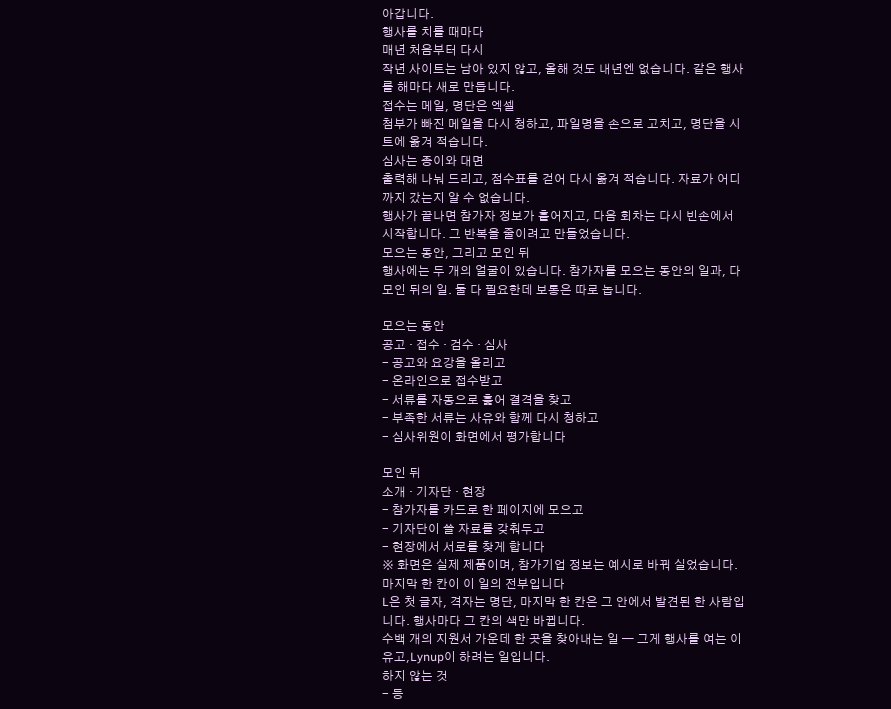아갑니다.
행사를 치를 때마다
매년 처음부터 다시
작년 사이트는 남아 있지 않고, 올해 것도 내년엔 없습니다. 같은 행사를 해마다 새로 만듭니다.
접수는 메일, 명단은 엑셀
첨부가 빠진 메일을 다시 청하고, 파일명을 손으로 고치고, 명단을 시트에 옮겨 적습니다.
심사는 종이와 대면
출력해 나눠 드리고, 점수표를 걷어 다시 옮겨 적습니다. 자료가 어디까지 갔는지 알 수 없습니다.
행사가 끝나면 참가자 정보가 흩어지고, 다음 회차는 다시 빈손에서 시작합니다. 그 반복을 줄이려고 만들었습니다.
모으는 동안, 그리고 모인 뒤
행사에는 두 개의 얼굴이 있습니다. 참가자를 모으는 동안의 일과, 다 모인 뒤의 일. 둘 다 필요한데 보통은 따로 놉니다.

모으는 동안
공고 · 접수 · 검수 · 심사
- 공고와 요강을 올리고
- 온라인으로 접수받고
- 서류를 자동으로 훑어 결격을 찾고
- 부족한 서류는 사유와 함께 다시 청하고
- 심사위원이 화면에서 평가합니다

모인 뒤
소개 · 기자단 · 현장
- 참가자를 카드로 한 페이지에 모으고
- 기자단이 쓸 자료를 갖춰두고
- 현장에서 서로를 찾게 합니다
※ 화면은 실제 제품이며, 참가기업 정보는 예시로 바꿔 실었습니다.
마지막 한 칸이 이 일의 전부입니다
L은 첫 글자, 격자는 명단, 마지막 한 칸은 그 안에서 발견된 한 사람입니다. 행사마다 그 칸의 색만 바뀝니다.
수백 개의 지원서 가운데 한 곳을 찾아내는 일 — 그게 행사를 여는 이유고,Lynup이 하려는 일입니다.
하지 않는 것
- 등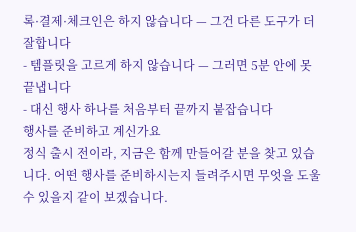록·결제·체크인은 하지 않습니다 — 그건 다른 도구가 더 잘합니다
- 템플릿을 고르게 하지 않습니다 — 그러면 5분 안에 못 끝냅니다
- 대신 행사 하나를 처음부터 끝까지 붙잡습니다
행사를 준비하고 계신가요
정식 출시 전이라, 지금은 함께 만들어갈 분을 찾고 있습니다. 어떤 행사를 준비하시는지 들려주시면 무엇을 도울 수 있을지 같이 보겠습니다.